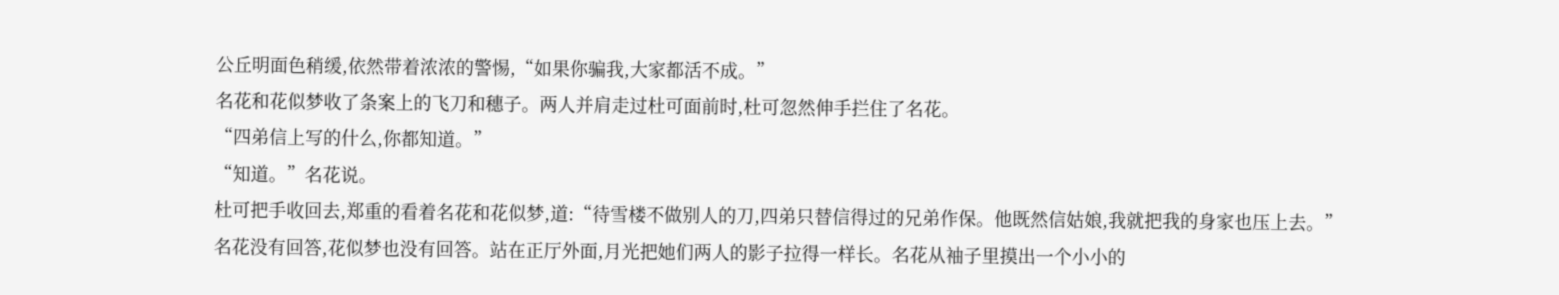公丘明面色稍缓,依然带着浓浓的警惕,“如果你骗我,大家都活不成。”
名花和花似梦收了条案上的飞刀和穗子。两人并肩走过杜可面前时,杜可忽然伸手拦住了名花。
“四弟信上写的什么,你都知道。”
“知道。”名花说。
杜可把手收回去,郑重的看着名花和花似梦,道:“待雪楼不做别人的刀,四弟只替信得过的兄弟作保。他既然信姑娘,我就把我的身家也压上去。”
名花没有回答,花似梦也没有回答。站在正厅外面,月光把她们两人的影子拉得一样长。名花从袖子里摸出一个小小的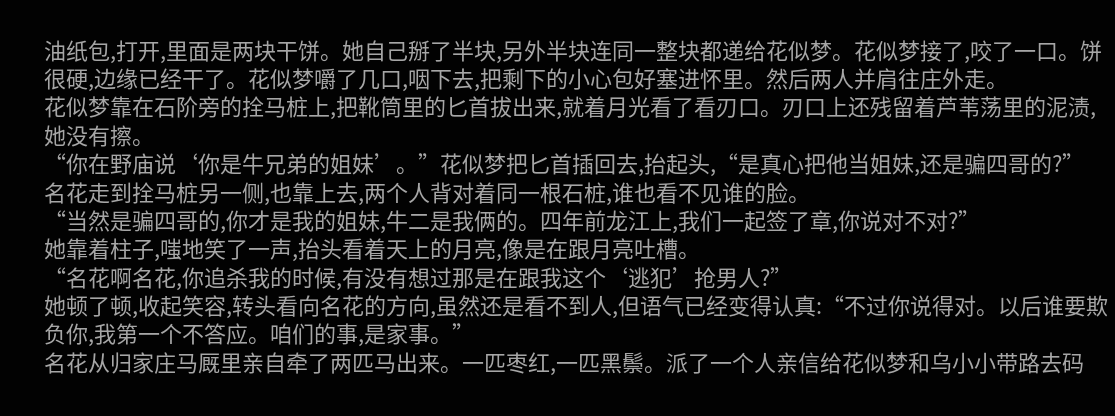油纸包,打开,里面是两块干饼。她自己掰了半块,另外半块连同一整块都递给花似梦。花似梦接了,咬了一口。饼很硬,边缘已经干了。花似梦嚼了几口,咽下去,把剩下的小心包好塞进怀里。然后两人并肩往庄外走。
花似梦靠在石阶旁的拴马桩上,把靴筒里的匕首拔出来,就着月光看了看刃口。刃口上还残留着芦苇荡里的泥渍,她没有擦。
“你在野庙说‘你是牛兄弟的姐妹’。”花似梦把匕首插回去,抬起头,“是真心把他当姐妹,还是骗四哥的?”
名花走到拴马桩另一侧,也靠上去,两个人背对着同一根石桩,谁也看不见谁的脸。
“当然是骗四哥的,你才是我的姐妹,牛二是我俩的。四年前龙江上,我们一起签了章,你说对不对?”
她靠着柱子,嗤地笑了一声,抬头看着天上的月亮,像是在跟月亮吐槽。
“名花啊名花,你追杀我的时候,有没有想过那是在跟我这个‘逃犯’抢男人?”
她顿了顿,收起笑容,转头看向名花的方向,虽然还是看不到人,但语气已经变得认真:“不过你说得对。以后谁要欺负你,我第一个不答应。咱们的事,是家事。”
名花从归家庄马厩里亲自牵了两匹马出来。一匹枣红,一匹黑鬃。派了一个人亲信给花似梦和乌小小带路去码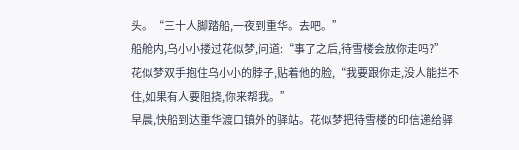头。“三十人脚踏船,一夜到重华。去吧。”
船舱内,乌小小搂过花似梦,问道:“事了之后,待雪楼会放你走吗?”
花似梦双手抱住乌小小的脖子,贴着他的脸,“我要跟你走,没人能拦不住,如果有人要阻挠,你来帮我。”
早晨,快船到达重华渡口镇外的驿站。花似梦把待雪楼的印信递给驿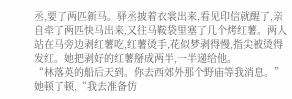丞,要了两匹新马。驿丞披着衣裳出来,看见印信就醒了,亲自牵了两匹快马出来,又往马鞍袋里塞了几个烤红薯。两人站在马旁边剥红薯吃,红薯烫手,花似梦剥得慢,指尖被烫得发红。她把剥好的红薯掰成两半,一半递给他。
“林落英的船后天到。你去西郊外那个野庙等我消息。”她顿了顿,“我去准备仿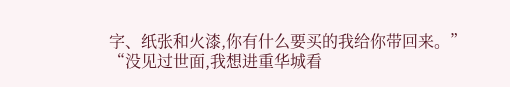字、纸张和火漆,你有什么要买的我给你带回来。”
“没见过世面,我想进重华城看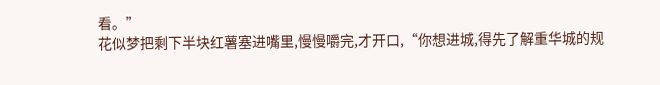看。”
花似梦把剩下半块红薯塞进嘴里,慢慢嚼完,才开口,“你想进城,得先了解重华城的规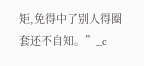矩,免得中了别人得圈套还不自知。”_c